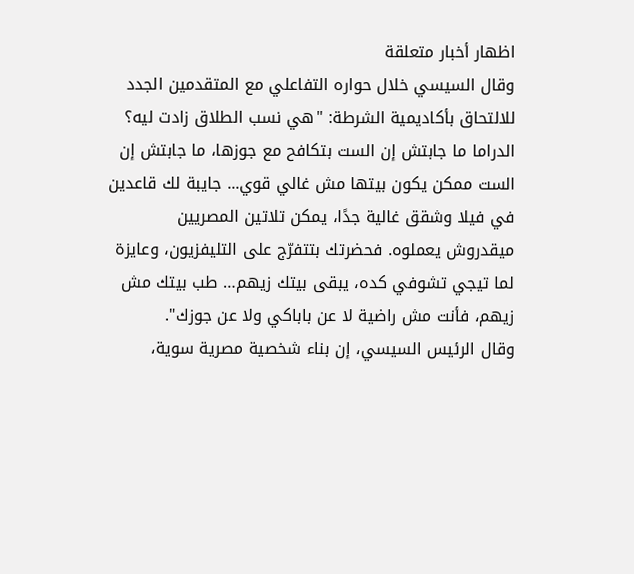اظهار أخبار متعلقة
وقال السيسي خلال حواره التفاعلي مع المتقدمين الجدد للالتحاق بأكاديمية الشرطة: "هي نسب الطلاق زادت ليه؟ الدراما ما جابتش إن الست بتكافح مع جوزها، ما جابتش إن الست ممكن يكون بيتها مش غالي قوي... جايبة لك قاعدين في فيلا وشقق غالية جدًا، يمكن تلاتين المصريين ميقدروش يعملوه. فحضرتك بتتفرّج على التليفزيون، وعايزة لما تيجي تشوفي كده، يبقى بيتك زيهم… طب بيتك مش زيهم، فأنت مش راضية لا عن باباكي ولا عن جوزك".
وقال الرئيس السيسي، إن بناء شخصية مصرية سوية،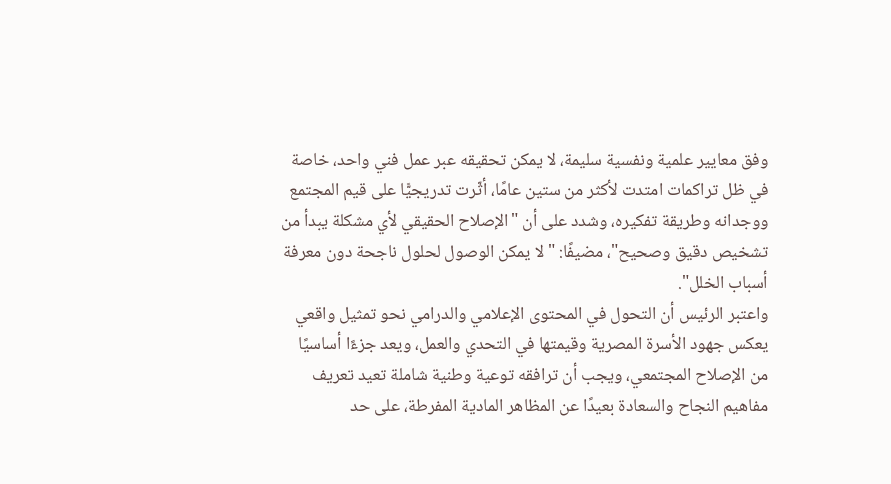وفق معايير علمية ونفسية سليمة، لا يمكن تحقيقه عبر عمل فني واحد، خاصة في ظل تراكمات امتدت لأكثر من ستين عامًا، أثّرت تدريجيًّا على قيم المجتمع ووجدانه وطريقة تفكيره، وشدد على أن "الإصلاح الحقيقي لأي مشكلة يبدأ من تشخيص دقيق وصحيح"، مضيفًا: "لا يمكن الوصول لحلول ناجحة دون معرفة أسباب الخلل".
واعتبر الرئيس أن التحول في المحتوى الإعلامي والدرامي نحو تمثيل واقعي يعكس جهود الأسرة المصرية وقيمتها في التحدي والعمل، ويعد جزءًا أساسيًا من الإصلاح المجتمعي، ويجب أن ترافقه توعية وطنية شاملة تعيد تعريف مفاهيم النجاح والسعادة بعيدًا عن المظاهر المادية المفرطة، على حد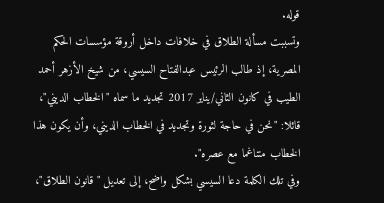قوله.
وتسببت مسألة الطلاق في خلافات داخل أروقة مؤسسات الحكم المصرية، إذ طالب الرئيس عبدالفتاح السيسي، من شيخ الأزهر أحمد الطيب في كانون الثاني/يناير 2017 تجديد ما سماه "الخطاب الديني"، قائلا: "نحن في حاجة لثورة وتجديد في الخطاب الديني، وأن يكون هذا الخطاب متناغما مع عصره".
وفي تلك الكلمة دعا السيسي بشكل واضح، إلى تعديل "قانون الطلاق"،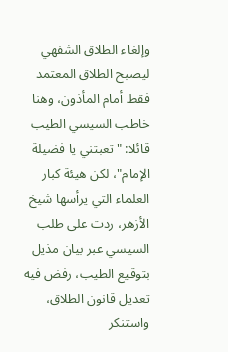وإلغاء الطلاق الشفهي ليصبح الطلاق المعتمد فقط أمام المأذون، وهنا خاطب السيسي الطيب قائلا: "تعبتني يا فضيلة الإمام"، لكن هيئة كبار العلماء التي يرأسها شيخ الأزهر، ردت على طلب السيسي عبر بيان مذيل بتوقيع الطيب، رفض فيه تعديل قانون الطلاق، واستنكر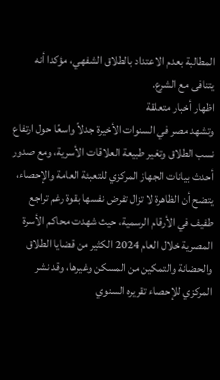المطالبة بعدم الاعتداد بالطلاق الشفهي، مؤكدا أنه يتنافى مع الشرع.
اظهار أخبار متعلقة
وتشهد مصر في السنوات الأخيرة جدلاً واسعًا حول ارتفاع نسب الطلاق وتغير طبيعة العلاقات الأسرية، ومع صدور أحدث بيانات الجهاز المركزي للتعبئة العامة والإحصاء، يتضح أن الظاهرة لا تزال تفرض نفسها بقوة رغم تراجع طفيف في الأرقام الرسمية، حيث شهدت محاكم الأسرة المصرية خلال العام 2024 الكثير من قضايا الطلاق والحضانة والتمكين من المسكن وغيرها، وقد نشر المركزي للإحصاء تقريره السنوي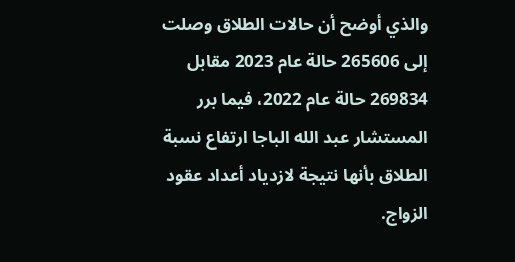والذي أوضح أن حالات الطلاق وصلت إلى 265606 حالة عام 2023 مقابل 269834 حالة عام 2022، فيما برر المستشار عبد الله الباجا ارتفاع نسبة الطلاق بأنها نتيجة لازدياد أعداد عقود الزواج.